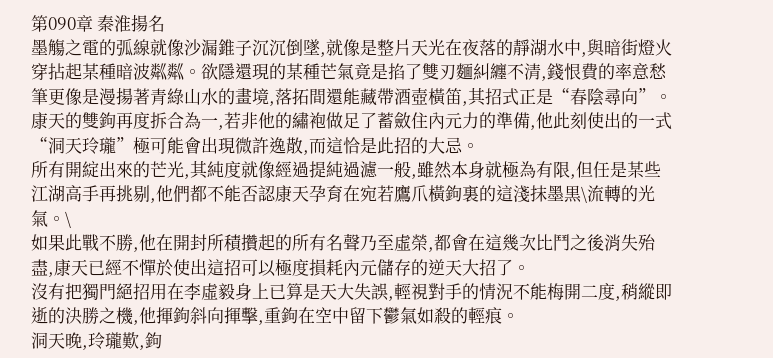第090章 秦淮揚名
墨觴之電的弧線就像沙漏錐子沉沉倒墜,就像是整片天光在夜落的靜湖水中,與暗街燈火穿拈起某種暗波粼粼。欲隱還現的某種芒氣竟是掐了雙刃麵糾纏不清,錢恨費的率意愁筆更像是漫揚著青綠山水的畫境,落拓間還能藏帶酒壺橫笛,其招式正是“春陰尋向”。
康天的雙鉤再度拆合為一,若非他的繡袍做足了蓄斂住內元力的準備,他此刻使出的一式“洞天玲瓏”極可能會出現微許逸散,而這恰是此招的大忌。
所有開綻出來的芒光,其純度就像經過提純過濾一般,雖然本身就極為有限,但任是某些江湖高手再挑剔,他們都不能否認康天孕育在宛若鷹爪橫鉤裏的這淺抹墨黒\流轉的光氣。\
如果此戰不勝,他在開封所積攢起的所有名聲乃至虛榮,都會在這幾次比鬥之後消失殆盡,康天已經不憚於使出這招可以極度損耗內元儲存的逆天大招了。
沒有把獨門絕招用在李虛毅身上已算是天大失誤,輕視對手的情況不能梅開二度,稍縱即逝的決勝之機,他揮鉤斜向揮擊,重鉤在空中留下鬱氣如殺的輕痕。
洞天晚,玲瓏歎,鉤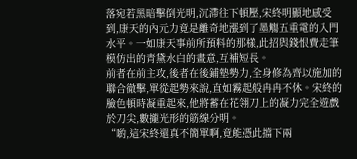落宛若黑暗擊倒光明,沉滯往下頓壓,宋終明顯地感受到,康天的內元力竟是離奇地漲到了墨觴五重電的入門水平。一如康天事前所預料的那樣,此招與錢恨費走筆模仿出的青黛水白的畫意,互補短長。
前者在前主攻,後者在後鋪墊勢力,全身修為齊以施加的聯合徹擊,單從起勢來說,直如霧起般冉冉不休。宋終的臉色頓時凝重起來,他將蓄在花翎刀上的凝力完全遊戲於刀尖,數攏光形的筋線分明。
“喲,這宋終還真不簡單啊,竟能憑此擋下兩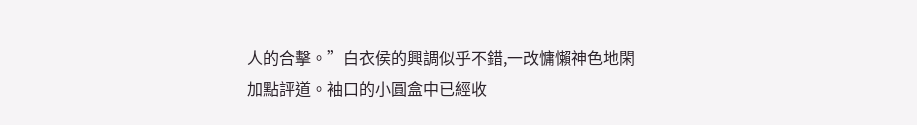人的合擊。”白衣侯的興調似乎不錯,一改慵懶神色地閑加點評道。袖口的小圓盒中已經收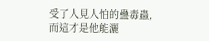受了人見人怕的蠱毒蟲,而這才是他能灑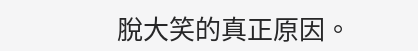脫大笑的真正原因。